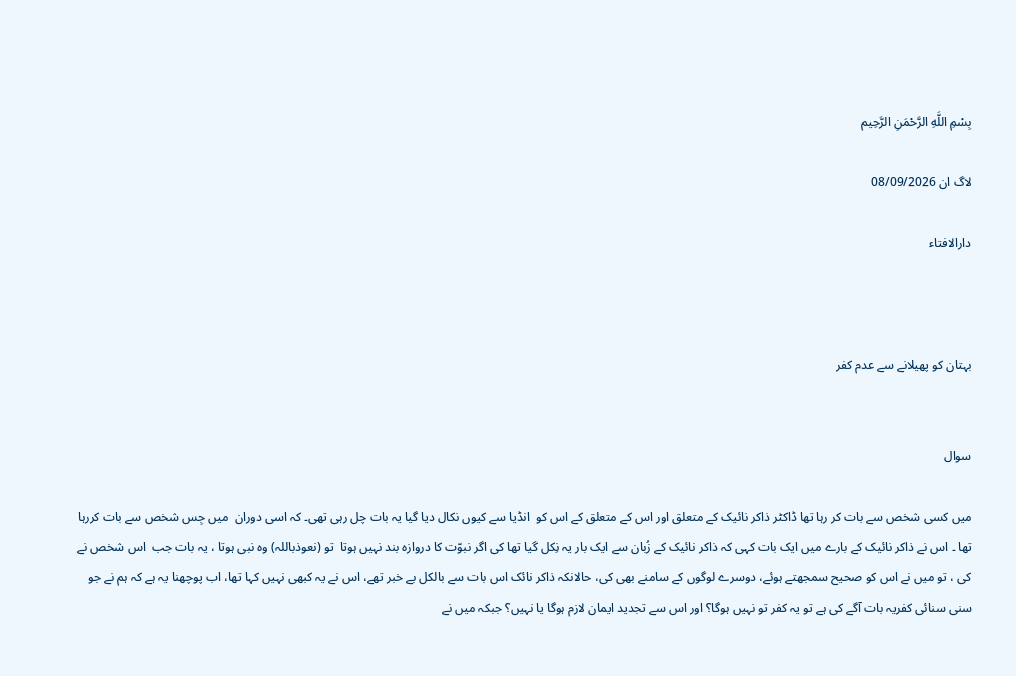بِسْمِ اللَّهِ الرَّحْمَنِ الرَّحِيم

لاگ ان 08/09/2026

دارالافتاء



بہتان کو پھیلانے سے عدم کفر


سوال

میں کسی شخص سے بات کر رہا تھا ڈاکٹر ذاکر نائیک کے متعلق اور اس کے متعلق کے اس کو  انڈیا سے کیوں نکال دیا گیا یہ بات چل رہی تھی۔ کہ اسی دوران  میں جِس شخص سے بات کررہا تھا ۔ اس نے ذاکر نائیک کے بارے میں ایک بات کہی کہ ذاکر نائیک کے زُبان سے ایک بار یہ نِکل گیا تھا کی اگر نبوّت کا دروازہ بند نہیں ہوتا  تو (نعوذباللہ) وہ نبی ہوتا ، یہ بات جب  اس شخص نے کی ، تو میں نے اس کو صحیح سمجھتے ہوئے، دوسرے لوگوں کے سامنے بھی کی، حالانکہ ذاکر نائک اس بات سے بالکل بے خبر تھے، اس نے یہ کبھی نہیں کہا تھا، اب پوچھنا یہ ہے کہ ہم نے جو سنی سنائی کفریہ بات آگے کی ہے تو یہ کفر تو نہیں ہوگا؟ اور اس سے تجدید ایمان لازم ہوگا یا نہیں؟ جبکہ میں نے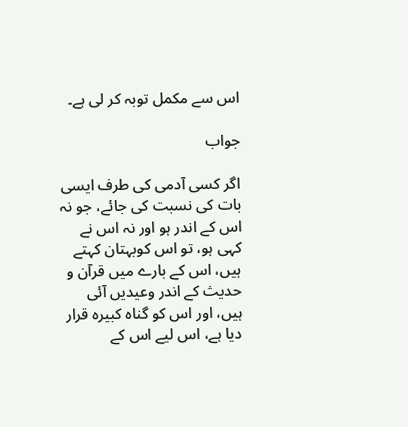اس سے مکمل توبہ کر لی ہے۔

جواب

اگر کسی آدمی کی طرف ایسی بات کی نسبت کی جائے، جو نہ اس کے اندر ہو اور نہ اس نے کہی ہو، تو اس کوبہتان کہتے ہیں، اس کے بارے میں قرآن و حدیث کے اندر وعیدیں آئی ہیں، اور اس کو گناہ کبیرہ قرار دیا ہے، اس لیے اس کے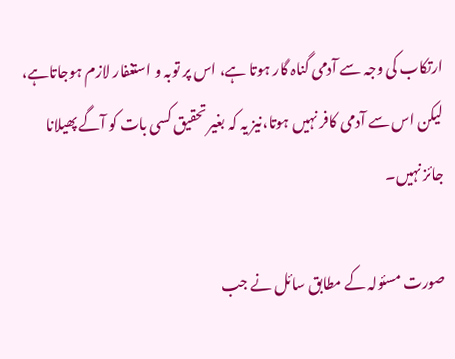ارتکاب کی وجہ سے آدمی گناہ گار ہوتا ہے، اس پر توبہ و استغفار لازم ہوجاتاہے، لیکن اس سے آدمی کافر نہیں ہوتا،نیز یہ کہ بغیر تحقیق کسی بات کو آگے پھیلانا جائز نہیں۔

صورت مسئولہ کے مطابق سائل نے جب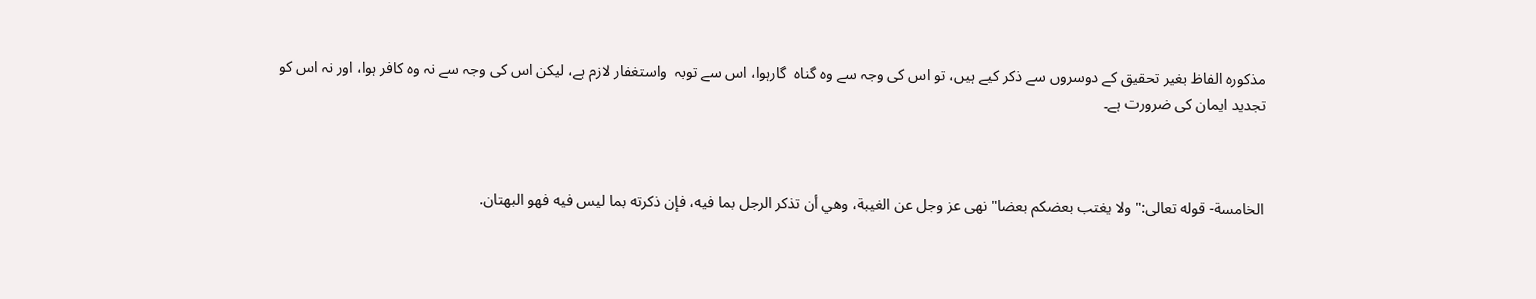مذکورہ الفاظ بغیر تحقیق کے دوسروں سے ذکر کیے ہیں، تو اس کی وجہ سے وہ گناہ  گارہوا، اس سے توبہ  واستغفار لازم ہے، لیکن اس کی وجہ سے نہ وہ کافر ہوا، اور نہ اس کو تجدید ایمان کی ضرورت ہے۔



الخامسة- قوله تعالى:" ولا يغتب بعضكم بعضا" نهى عز وجل عن الغيبة، وهي أن تذكر الرجل بما فيه، فإن ذكرته بما ليس فيه فهو البهتان.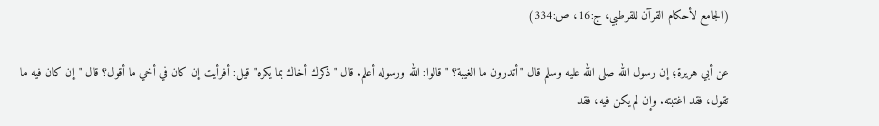(الجامع لأحكام القرآن للقرطبي، ج:16، ص:334)

عن أبي هريرة؛ إن رسول الله صلى الله عليه وسلم قال "أتدرون ما الغيبة؟ " قالوا: الله ورسوله أعلم. قال "ذكرك أخاك بما يكره" قيل: أفرأيت إن كان في أخي ما أقول؟ قال "إن كان فيه ما تقول، فقد اغتبته. وإن لم يكن فيه، فقد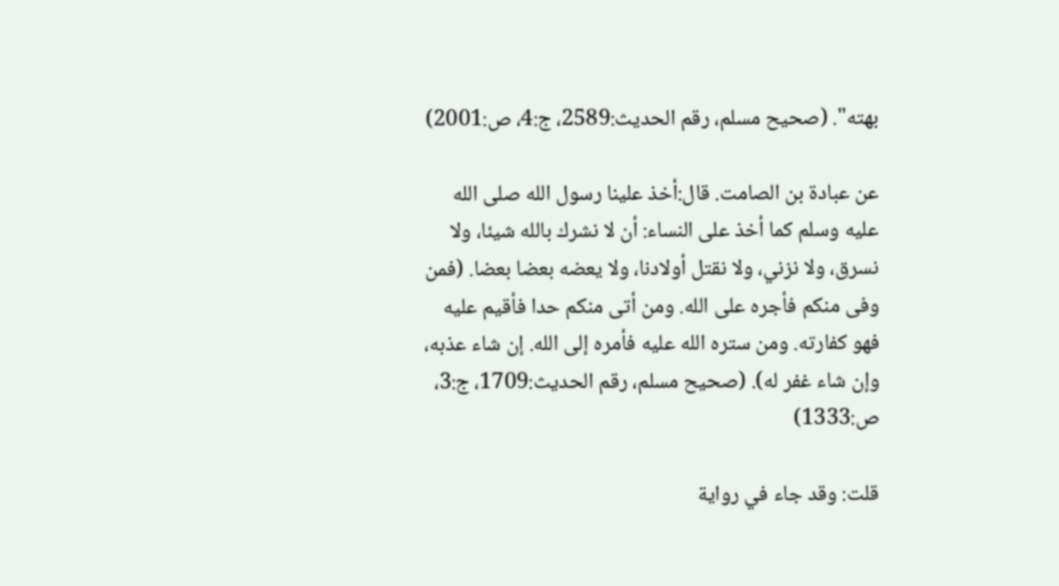بهته". (صحيح مسلم، رقم الحدیث:2589، ج:4، ص:2001)

عن عبادة بن الصامت. قال:أخذ علينا رسول الله صلى الله عليه وسلم كما أخذ على النساء: أن لا نشرك بالله شيئا، ولا نسرق، ولا نزني، ولا نقتل أولادنا، ولا يعضه بعضا بعضا. (فمن وفى منكم فأجره على الله. ومن أتى منكم حدا فأقيم عليه فهو كفارته. ومن ستره الله عليه فأمره إلى الله. إن شاء عذبه، وإن شاء غفر له). (صحيح مسلم، رقم الحدیث:1709، ج:3، ص:1333)

قلت: وقد جاء في رواية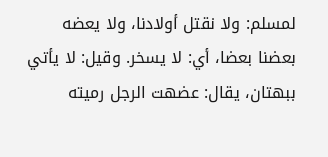لمسلم: ولا نقتل أولادنا، ولا يعضه بعضنا بعضا، أي: لا يسخر. وقيل: لا يأتي ببهتان، يقال: عضهت الرجل رميته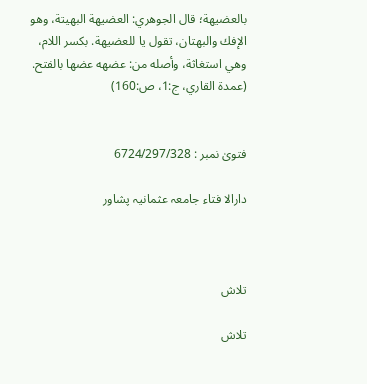بالعضيهة؛ قال الجوهري: العضيهة البهيتة، وهو الإفك والبهتان، تقول يا للعضيهة. بكسر اللام، وهي استغاثة، وأصله من: عضهه عضها بالفتح. (عمدة القاري، ج:1، ص:160)


فتویٰ نمبر : 6724/297/328

دارالا فتاء جامعہ عثمانیہ پشاور



تلاش

تلاش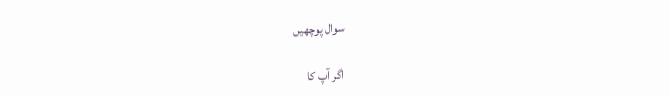سوال پوچھیں

اگر آپ کا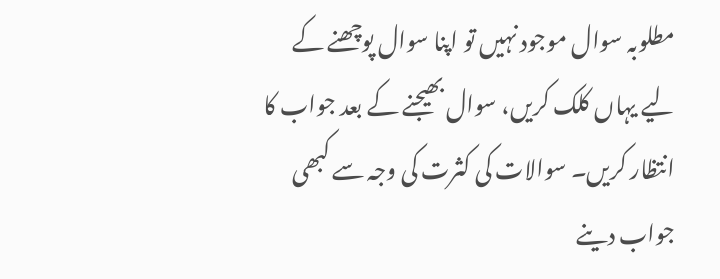مطلوبہ سوال موجود نہیں تو اپنا سوال پوچھنے کے لیے یہاں کلک کریں، سوال بھیجنے کے بعد جواب کا انتظار کریں۔ سوالات کی کثرت کی وجہ سے کبھی جواب دینے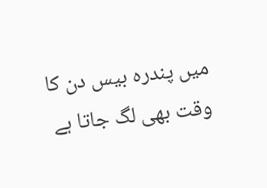میں پندرہ بیس دن کا وقت بھی لگ جاتا ہے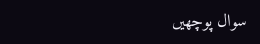سوال پوچھیں